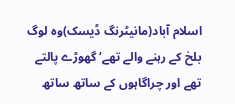اسلام آباد(مانیٹرنگ ڈیسک)وہ لوگ بلخ کے رہنے والے تھے‘ گھوڑے پالتے تھے اور چراگاہوں کے ساتھ ساتھ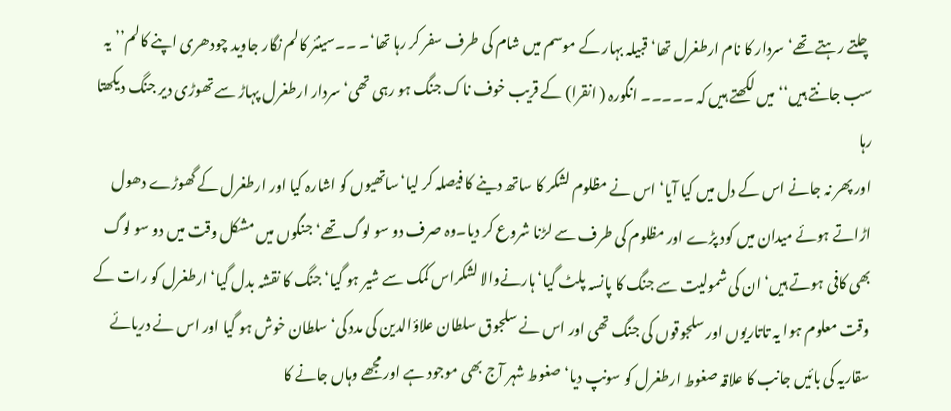چلتے رہتے تھے‘ سردار کا نام ارطغرل تھا‘ قبیلہ بہار کے موسم میں شام کی طرف سفر کر رہا تھا‘۔ ۔۔سینئر کالم نگار جاوید چودھری اپنے کالم’’یہ سب جانتے ہیں‘‘ میں لکھتے ہیں کہ ۔۔۔۔۔ انگورہ ( انقرا) کے قریب خوف ناک جنگ ہو رہی تھی‘ سردار ارطغرل پہاڑ سے تھوڑی دیر جنگ دیکھتا رہا
اور پھر نہ جانے اس کے دل میں کیا آیا‘ اس نے مظلوم لشکر کا ساتھ دینے کا فیصلہ کر لیا‘ساتھیوں کو اشارہ کیا اور ارطغرل کے گھوڑے دھول اڑاتے ہوئے میدان میں کود پڑے اور مظلوم کی طرف سے لڑنا شروع کر دیا۔وہ صرف دو سو لوگ تھے‘ جنگوں میں مشکل وقت میں دو سو لوگ بھی کافی ہوتے ہیں‘ ان کی شمولیت سے جنگ کا پانسہ پلٹ گیا‘ ہارنےوالا لشکراس کمک سے شیر ہو گیا‘ جنگ کا نقشہ بدل گیا‘ ارطغرل کو رات کے وقت معلوم ہوا یہ تاتاریوں اور سلجوقوں کی جنگ تھی اور اس نے سلجوق سلطان علاؤالدین کی مدد کی‘ سلطان خوش ہو گیا اور اس نے دریائے سقاریہ کی بائیں جانب کا علاقہ صغوط ارطغرل کو سونپ دیا‘ صغوط شہر آج بھی موجود ہے اور مجھے وہاں جانے کا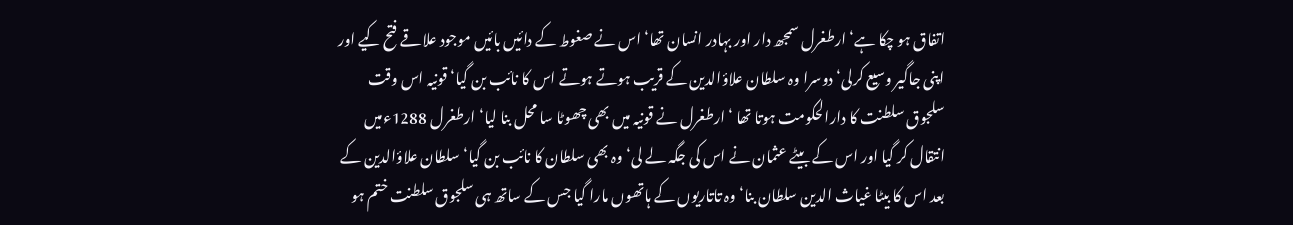اتفاق ہو چکا ہے‘ ارطغرل سمجھ دار اور بہادر انسان تھا‘ اس نے صغوط کے دائیں بائیں موجود علاقے فتح کیے اور اپنی جاگیر وسیع کرلی‘ دوسرا وہ سلطان علاؤالدین کے قریب ہوتے ہوتے اس کا نائب بن گیا‘ قونیہ اس وقت سلجوق سلطنت کا دارالحکومت ہوتا تھا ‘ ارطغرل نے قونیہ میں بھی چھوٹا سا محل بنا لیا‘ ارطغرل 1288ءمیں انتقال کر گیا اور اس کے بیٹے عثمان نے اس کی جگہ لے لی‘ وہ بھی سلطان کا نائب بن گیا‘ سلطان علاؤالدین کے بعد اس کا بیٹا غیاث الدین سلطان بنا‘ وہ تاتاریوں کے ہاتھوں مارا گیا جس کے ساتھ ہی سلجوق سلطنت ختم ہو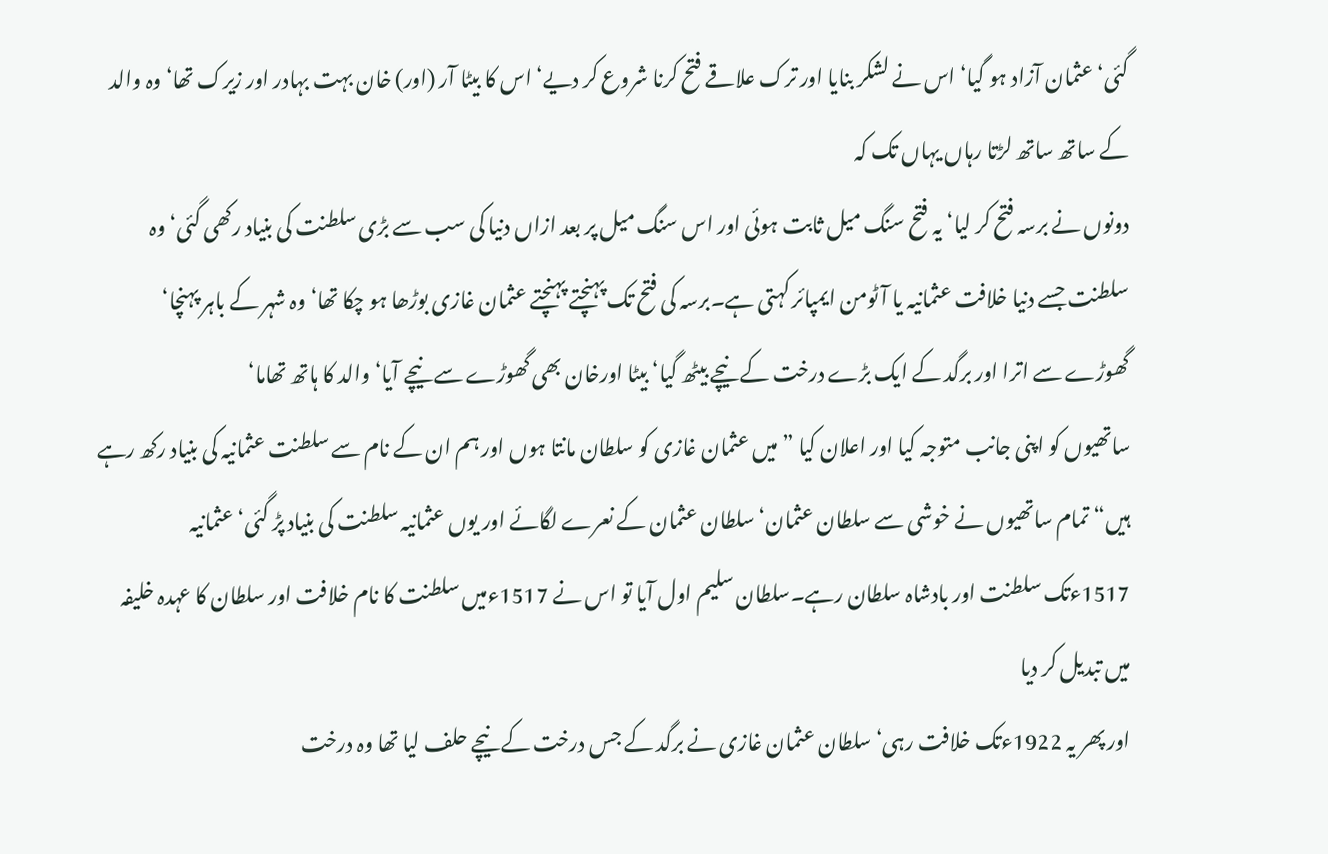گئی‘ عثمان آزاد ہو گیا‘ اس نے لشکر بنایا اور ترک علاقے فتح کرنا شروع کر دیے‘ اس کا بیٹا آر (اور) خان بہت بہادر اور زیرک تھا‘ وہ والد کے ساتھ ساتھ لڑتا رہاں یہاں تک کہ
دونوں نے برسہ فتح کر لیا‘ یہ فتح سنگ میل ثابت ہوئی اور اس سنگ میل پر بعد ازاں دنیا کی سب سے بڑی سلطنت کی بنیاد رکھی گئی‘ وہ سلطنت جسے دنیا خلافت عثمانیہ یا آٹومن ایمپائر کہتی ہے۔برسہ کی فتح تک پہنچتے پہنچتے عثمان غازی بوڑھا ہو چکا تھا‘ وہ شہر کے باہر پہنچا‘ گھوڑے سے اترا اور برگد کے ایک بڑے درخت کے نیچے بیٹھ گیا‘ بیٹا اورخان بھی گھوڑے سے نیچے آیا‘ والد کا ہاتھ تھاما‘
ساتھیوں کو اپنی جانب متوجہ کیا اور اعلان کیا ”میں عثمان غازی کو سلطان مانتا ہوں اور ہم ان کے نام سے سلطنت عثمانیہ کی بنیاد رکھ رہے ہیں“ تمام ساتھیوں نے خوشی سے سلطان عثمان‘ سلطان عثمان کے نعرے لگائے اور یوں عثمانیہ سلطنت کی بنیاد پڑ گئی‘ عثمانیہ 1517ءتک سلطنت اور بادشاہ سلطان رہے۔سلطان سلیم اول آیا تو اس نے 1517ءمیں سلطنت کا نام خلافت اور سلطان کا عہدہ خلیفہ میں تبدیل کر دیا
اور پھر یہ 1922ءتک خلافت رہی‘ سلطان عثمان غازی نے برگد کے جس درخت کے نیچے حلف لیا تھا وہ درخت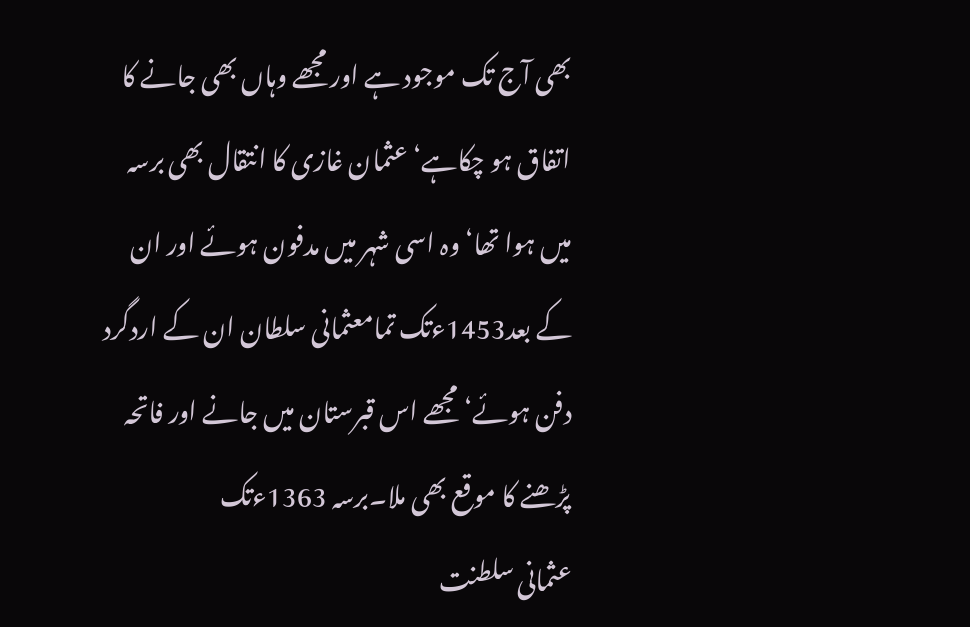بھی آج تک موجود ہے اور مجھے وہاں بھی جانے کا اتفاق ہو چکاہے‘ عثمان غازی کا انتقال بھی برسہ میں ہوا تھا‘ وہ اسی شہر میں مدفون ہوئے اور ان کے بعد1453ءتک تمامعثمانی سلطان ان کے اردگرد دفن ہوئے‘ مجھے اس قبرستان میں جانے اور فاتحہ پڑھنے کا موقع بھی ملا۔برسہ 1363ءتک
عثمانی سلطنت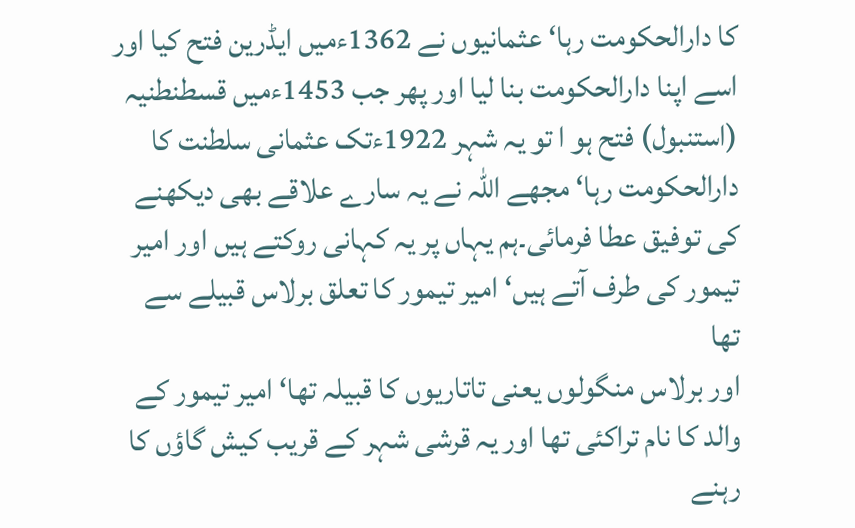کا دارالحکومت رہا‘ عثمانیوں نے 1362ءمیں ایڈرین فتح کیا اور اسے اپنا دارالحکومت بنا لیا اور پھر جب 1453ءمیں قسطنطنیہ (استنبول) فتح ہو ا تو یہ شہر 1922ءتک عثمانی سلطنت کا دارالحکومت رہا‘ مجھے اللہ نے یہ سارے علاقے بھی دیکھنے کی توفیق عطا فرمائی۔ہم یہاں پر یہ کہانی روکتے ہیں اور امیر تیمور کی طرف آتے ہیں‘ امیر تیمور کا تعلق برلاس قبیلے سے تھا
اور برلاس منگولوں یعنی تاتاریوں کا قبیلہ تھا‘ امیر تیمور کے والد کا نام تراکئی تھا اور یہ قرشی شہر کے قریب کیش گاؤں کا رہنے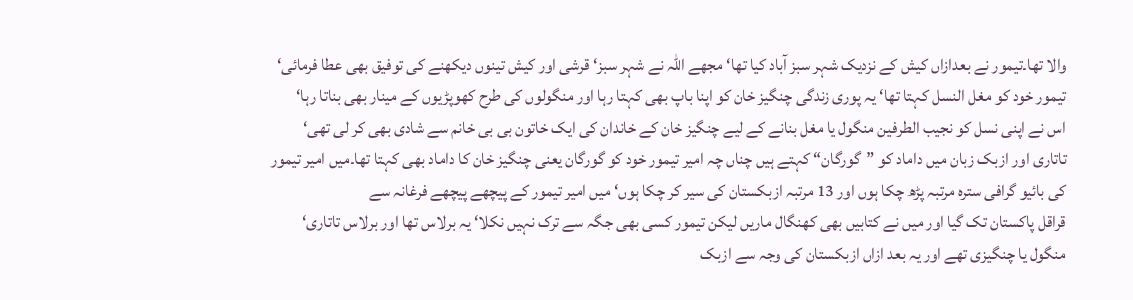والا تھا۔تیمور نے بعدازاں کیش کے نزدیک شہر سبز آباد کیا تھا‘ مجھے اللہ نے شہر سبز‘ قرشی اور کیش تینوں دیکھنے کی توفیق بھی عطا فرمائی‘ تیمور خود کو مغل النسل کہتا تھا‘ یہ پوری زندگی چنگیز خان کو اپنا باپ بھی کہتا رہا اور منگولوں کی طرح کھوپڑیوں کے مینار بھی بناتا رہا‘
اس نے اپنی نسل کو نجیب الطرفین منگول یا مغل بنانے کے لیے چنگیز خان کے خاندان کی ایک خاتون بی بی خانم سے شادی بھی کر لی تھی‘ تاتاری اور ازبک زبان میں داماد کو ”گورگان“ کہتے ہیں چناں چہ امیر تیمور خود کو گورگان یعنی چنگیز خان کا داماد بھی کہتا تھا۔میں امیر تیمور کی بائیو گرافی سترہ مرتبہ پڑھ چکا ہوں اور 13 مرتبہ ازبکستان کی سیر کر چکا ہوں‘ میں امیر تیمور کے پیچھے پیچھے فرغانہ سے
قراقل پاکستان تک گیا اور میں نے کتابیں بھی کھنگال ماریں لیکن تیمور کسی بھی جگہ سے ترک نہیں نکلا‘ یہ برلاس تھا اور برلاس تاتاری‘ منگول یا چنگیزی تھے اور یہ بعد ازاں ازبکستان کی وجہ سے ازبک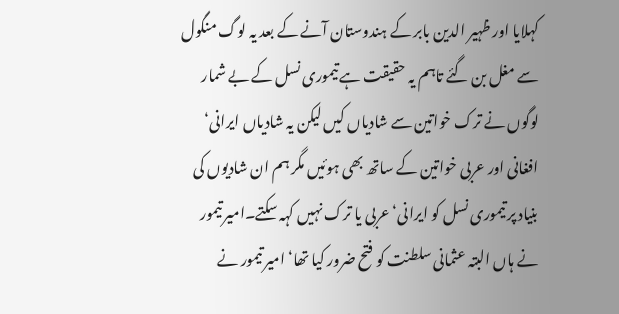کہلایا اور ظہیر الدین بابر کے ہندوستان آنے کے بعد یہ لوگ منگول سے مغل بن گئے تاہم یہ حقیقت ہے تیموری نسل کے بے شمار لوگوں نے ترک خواتین سے شادیاں کیں لیکن یہ شادیاں ایرانی‘
افغانی اور عربی خواتین کے ساتھ بھی ہوئیں مگر ہم ان شادیوں کی بنیاد پر تیموری نسل کو ایرانی‘ عربی یا ترک نہیں کہہ سکتے۔امیر تیمور نے ہاں البتہ عثمانی سلطنت کو فتح ضرور کیا تھا‘ امیر تیمور نے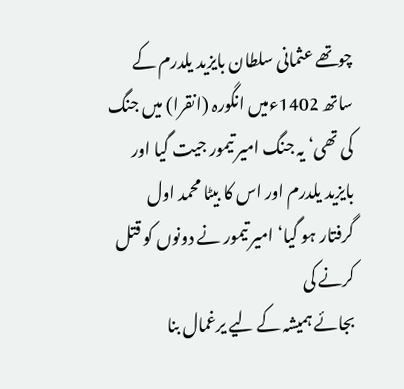چوتھے عثمانی سلطان بایزید یلدرم کے ساتھ 1402ءمیں انگورہ (انقرا) میں جنگ کی تھی‘ یہ جنگ امیر تیمور جیت گیا اور بایزید یلدرم اور اس کا بیٹا محمد اول گرفتار ہو گیا‘ امیر تیمور نے دونوں کو قتل کرنے کی
بجائے ہمیشہ کے لیے یرغمال بنا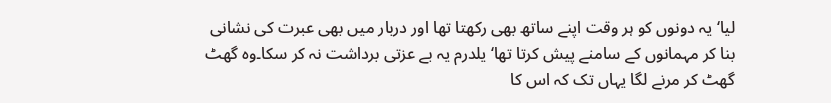لیا‘ یہ دونوں کو ہر وقت اپنے ساتھ بھی رکھتا تھا اور دربار میں بھی عبرت کی نشانی بنا کر مہمانوں کے سامنے پیش کرتا تھا‘ یلدرم یہ بے عزتی برداشت نہ کر سکا۔وہ گھٹ گھٹ کر مرنے لگا یہاں تک کہ اس کا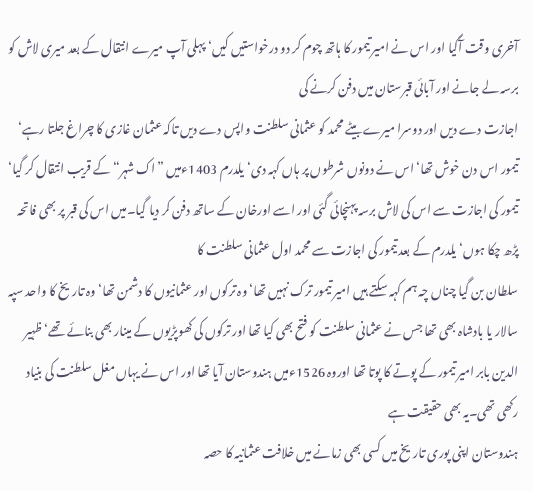آخری وقت آگیا اور اس نے امیر تیمور کا ہاتھ چوم کر دو درخواستیں کیں‘ پہلی آپ میرے انتقال کے بعد میری لاش کو برسہ لے جانے اور آبائی قبرستان میں دفن کرنے کی
اجازت دے دیں اور دوسرا میرے بیٹے محمد کو عثمانی سلطنت واپس دے دیں تاکہ عثمان غازی کا چراغ جلتا رہے‘ تیمور اس دن خوش تھا‘ اس نے دونوں شرطوں پر ہاں کہہ دی‘ یلدرم 1403ءمیں ”اک شہر“ کے قریب انتقال کر گیا‘ تیمور کی اجازت سے اس کی لاش برسہ پہنچائی گئی اور اسے اورخان کے ساتھ دفن کر دیا گیا۔میں اس کی قبر پر بھی فاتحہ پڑھ چکا ہوں‘ یلدرم کے بعد تیمور کی اجازت سے محمد اول عثمانی سلطنت کا
سلطان بن گیا چناں چہ ہم کہہ سکتے ہیں امیر تیمور ترک نہیں تھا‘ وہ ترکوں اور عثمانیوں کا دشمن تھا‘ وہ تاریخ کا واحد سپہ سالار یا بادشاہ بھی تھا جس نے عثمانی سلطنت کو فتح بھی کیا تھا اور ترکوں کی کھوپڑیوں کے مینار بھی بنائے تھے‘ ظہیر الدین بابر امیر تیمور کے پوتے کا پوتا تھا اوروہ 1526ءمیں ہندوستان آیا تھا اور اس نے یہاں مغل سلطنت کی بنیاد رکھی تھی۔یہ بھی حقیقت ہے
ہندوستان اپنی پوری تاریخ میں کسی بھی زمانے میں خلافت عثمانیہ کا حصہ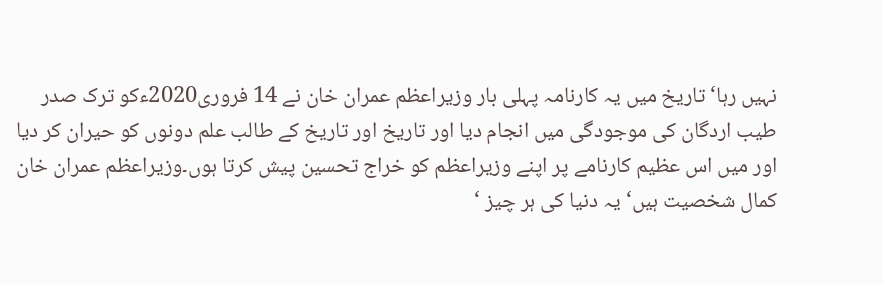نہیں رہا‘ تاریخ میں یہ کارنامہ پہلی بار وزیراعظم عمران خان نے 14 فروری2020ءکو ترک صدر طیب اردگان کی موجودگی میں انجام دیا اور تاریخ اور تاریخ کے طالب علم دونوں کو حیران کر دیا اور میں اس عظیم کارنامے پر اپنے وزیراعظم کو خراج تحسین پیش کرتا ہوں۔وزیراعظم عمران خان کمال شخصیت ہیں‘ یہ دنیا کی ہر چیز ‘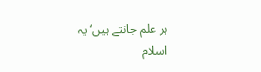ہر علم جانتے ہیں‘ یہ اسلام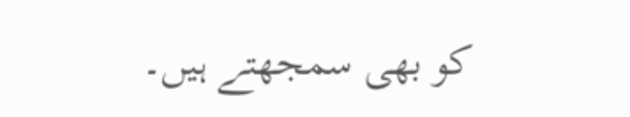کو بھی سمجھتے ہیں۔